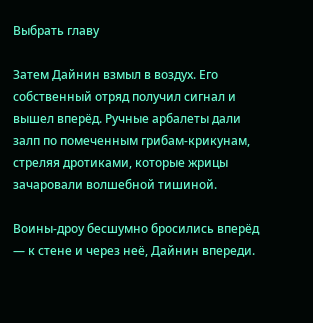Выбрать главу

Затем Дайнин взмыл в воздух. Его собственный отряд получил сигнал и вышел вперёд. Ручные арбалеты дали залп по помеченным грибам-крикунам, стреляя дротиками, которые жрицы зачаровали волшебной тишиной.

Воины-дроу бесшумно бросились вперёд — к стене и через неё, Дайнин впереди.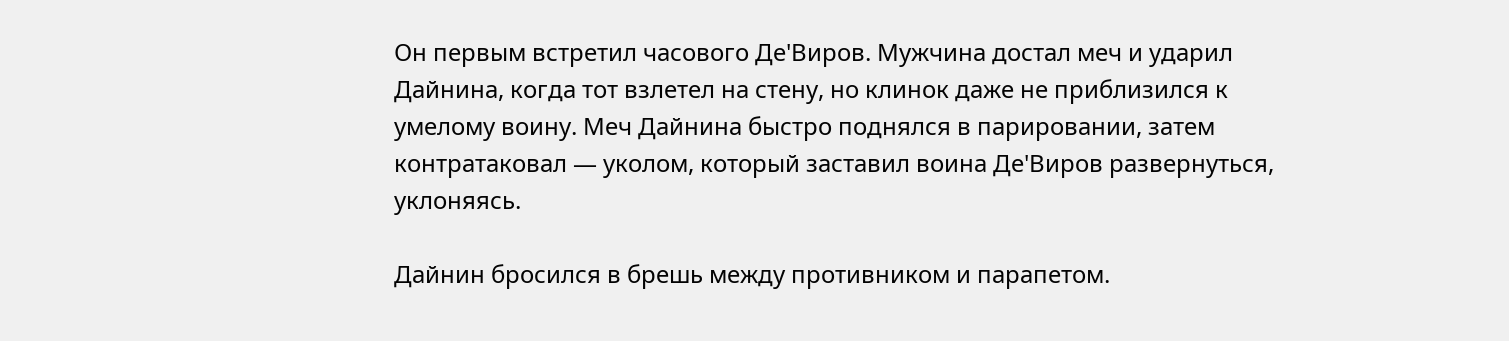Он первым встретил часового Де'Виров. Мужчина достал меч и ударил Дайнина, когда тот взлетел на стену, но клинок даже не приблизился к умелому воину. Меч Дайнина быстро поднялся в парировании, затем контратаковал — уколом, который заставил воина Де'Виров развернуться, уклоняясь.

Дайнин бросился в брешь между противником и парапетом.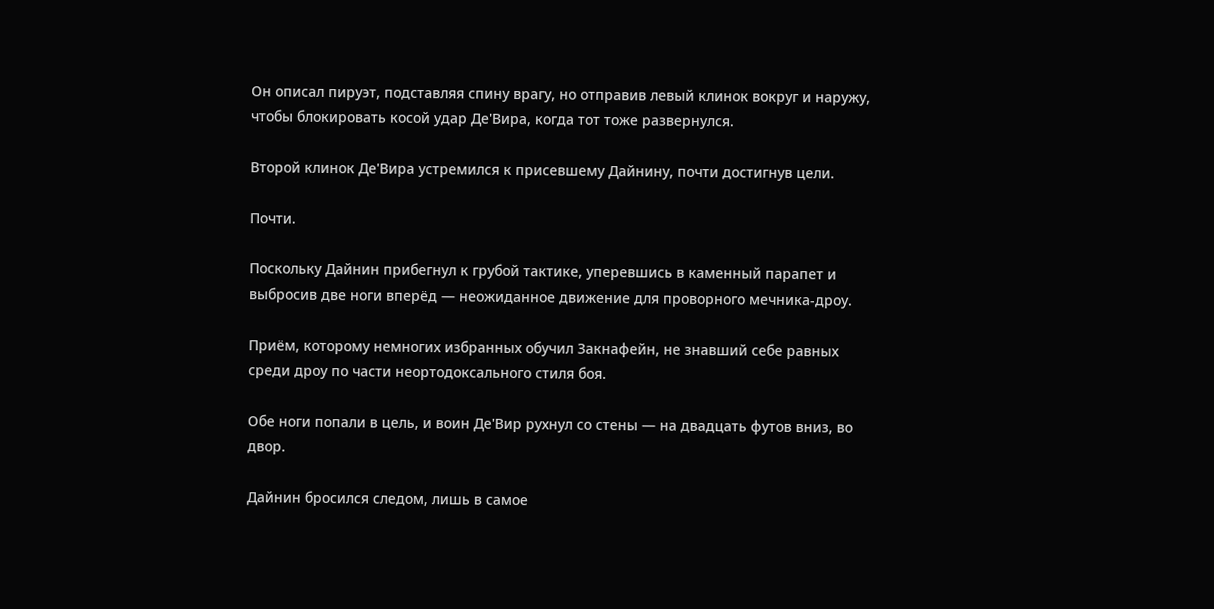Он описал пируэт, подставляя спину врагу, но отправив левый клинок вокруг и наружу, чтобы блокировать косой удар Де'Вира, когда тот тоже развернулся.

Второй клинок Де'Вира устремился к присевшему Дайнину, почти достигнув цели.

Почти.

Поскольку Дайнин прибегнул к грубой тактике, уперевшись в каменный парапет и выбросив две ноги вперёд — неожиданное движение для проворного мечника-дроу.

Приём, которому немногих избранных обучил Закнафейн, не знавший себе равных среди дроу по части неортодоксального стиля боя.

Обе ноги попали в цель, и воин Де'Вир рухнул со стены — на двадцать футов вниз, во двор.

Дайнин бросился следом, лишь в самое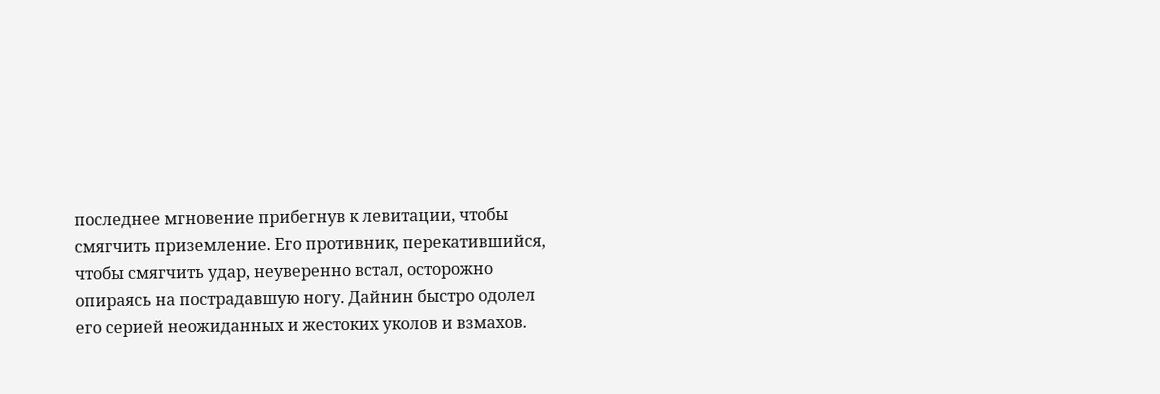последнее мгновение прибегнув к левитации, чтобы смягчить приземление. Его противник, перекатившийся, чтобы смягчить удар, неуверенно встал, осторожно опираясь на пострадавшую ногу. Дайнин быстро одолел его серией неожиданных и жестоких уколов и взмахов.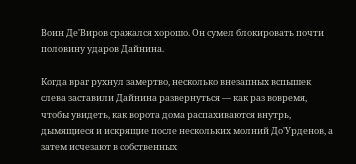Воин Де'Виров сражался хорошо. Он сумел блокировать почти половину ударов Дайнина.

Когда враг рухнул замертво, несколько внезапных вспышек слева заставили Дайнина развернуться — как раз вовремя, чтобы увидеть, как ворота дома распахиваются внутрь, дымящиеся и искрящие после нескольких молний До'Урденов, а затем исчезают в собственных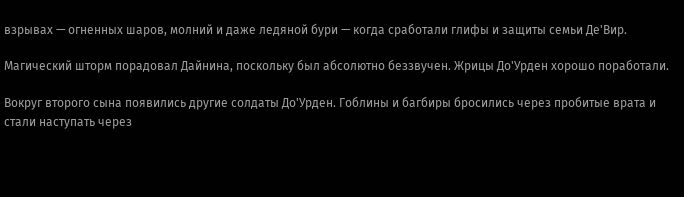взрывах — огненных шаров, молний и даже ледяной бури — когда сработали глифы и защиты семьи Де'Вир.

Магический шторм порадовал Дайнина, поскольку был абсолютно беззвучен. Жрицы До'Урден хорошо поработали.

Вокруг второго сына появились другие солдаты До'Урден. Гоблины и багбиры бросились через пробитые врата и стали наступать через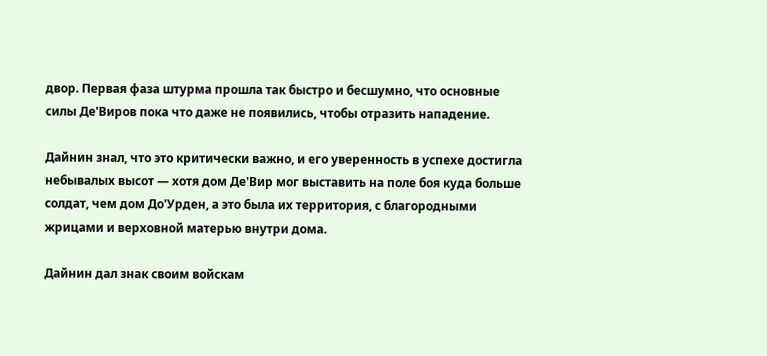двор. Первая фаза штурма прошла так быстро и бесшумно, что основные силы Де'Виров пока что даже не появились, чтобы отразить нападение.

Дайнин знал, что это критически важно, и его уверенность в успехе достигла небывалых высот — хотя дом Де'Вир мог выставить на поле боя куда больше солдат, чем дом До'Урден, а это была их территория, с благородными жрицами и верховной матерью внутри дома.

Дайнин дал знак своим войскам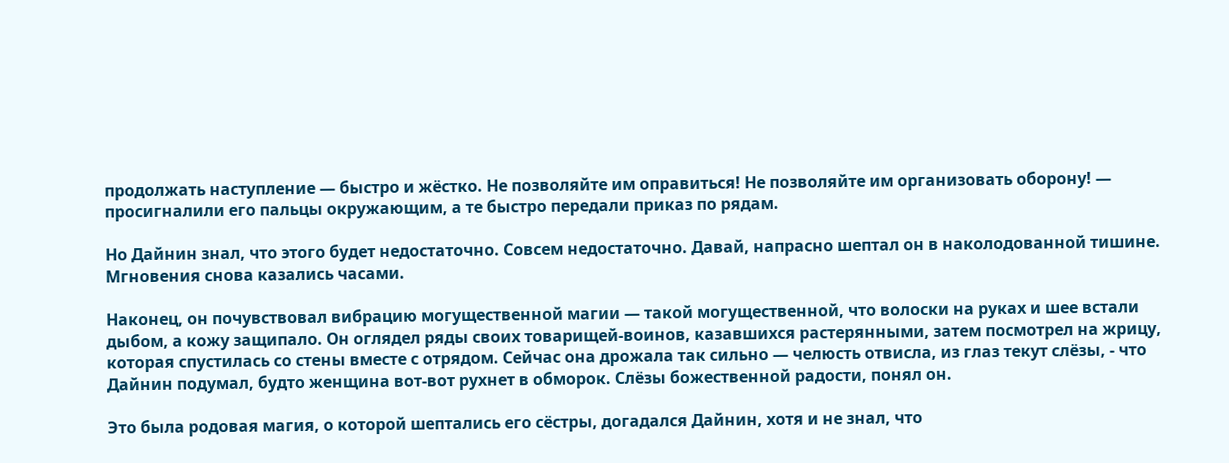продолжать наступление — быстро и жёстко. Не позволяйте им оправиться! Не позволяйте им организовать оборону! — просигналили его пальцы окружающим, а те быстро передали приказ по рядам.

Но Дайнин знал, что этого будет недостаточно. Совсем недостаточно. Давай, напрасно шептал он в наколодованной тишине. Мгновения снова казались часами.

Наконец, он почувствовал вибрацию могущественной магии — такой могущественной, что волоски на руках и шее встали дыбом, а кожу защипало. Он оглядел ряды своих товарищей-воинов, казавшихся растерянными, затем посмотрел на жрицу, которая спустилась со стены вместе с отрядом. Сейчас она дрожала так сильно — челюсть отвисла, из глаз текут слёзы, - что Дайнин подумал, будто женщина вот-вот рухнет в обморок. Слёзы божественной радости, понял он.

Это была родовая магия, о которой шептались его сёстры, догадался Дайнин, хотя и не знал, что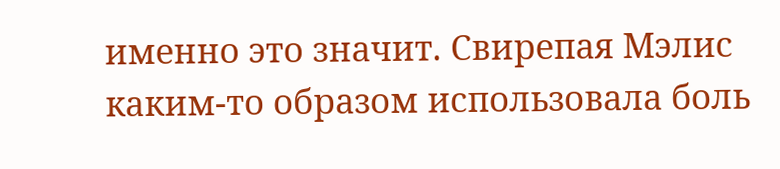именно это значит. Свирепая Мэлис каким-то образом использовала боль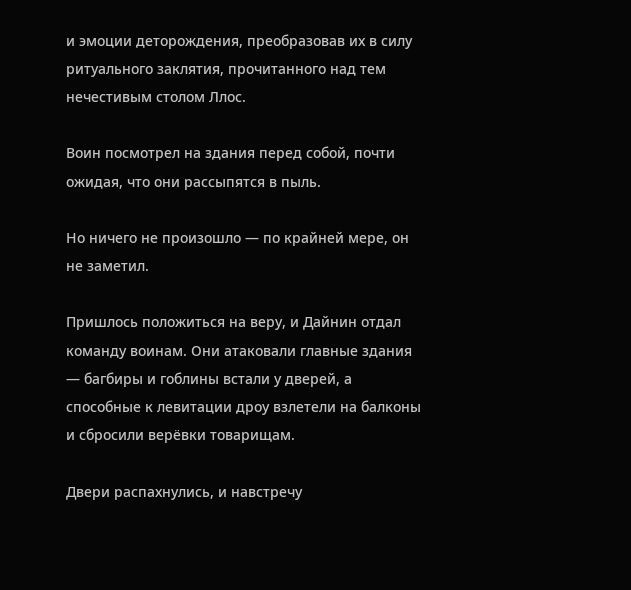и эмоции деторождения, преобразовав их в силу ритуального заклятия, прочитанного над тем нечестивым столом Ллос.

Воин посмотрел на здания перед собой, почти ожидая, что они рассыпятся в пыль.

Но ничего не произошло — по крайней мере, он не заметил.

Пришлось положиться на веру, и Дайнин отдал команду воинам. Они атаковали главные здания — багбиры и гоблины встали у дверей, а способные к левитации дроу взлетели на балконы и сбросили верёвки товарищам.

Двери распахнулись, и навстречу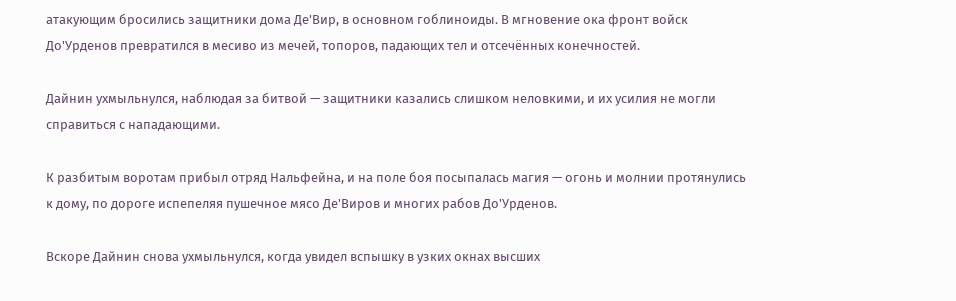атакующим бросились защитники дома Де'Вир, в основном гоблиноиды. В мгновение ока фронт войск До'Урденов превратился в месиво из мечей, топоров, падающих тел и отсечённых конечностей.

Дайнин ухмыльнулся, наблюдая за битвой — защитники казались слишком неловкими, и их усилия не могли справиться с нападающими.

К разбитым воротам прибыл отряд Нальфейна, и на поле боя посыпалась магия — огонь и молнии протянулись к дому, по дороге испепеляя пушечное мясо Де'Виров и многих рабов До'Урденов.

Вскоре Дайнин снова ухмыльнулся, когда увидел вспышку в узких окнах высших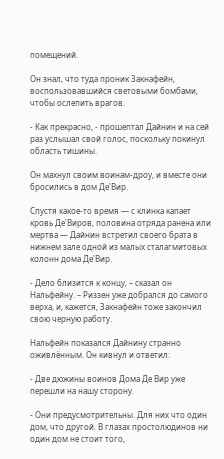помещений.

Он знал, что туда проник Закнафейн, воспользовавшийся световыми бомбами, чтобы ослепить врагов.

- Как прекрасно, - прошептал Дайнин и на сей раз услышал свой голос, поскольку покинул область тишины.

Он махнул своим воинам-дроу, и вместе они бросились в дом Де'Вир.

Спустя какое-то время — с клинка капает кровь Де'Виров, половина отряда ранена или мертва — Дайнин встретил своего брата в нижнем зале одной из малых сталагмитовых колонн дома Де'Вир.

- Дело близится к концу, – сказал он Нальфейну. – Риззен уже добрался до самого верха, и, кажется, Закнафейн тоже закончил свою черную работу.

Нальфейн показался Дайнину странно оживлённым. Он кивнул и ответил:

- Две дюжины воинов Дома Де Вир уже перешли на нашу сторону.

- Они предусмотрительны. Для них что один дом, что другой. В глазах простолюдинов ни один дом не стоит того,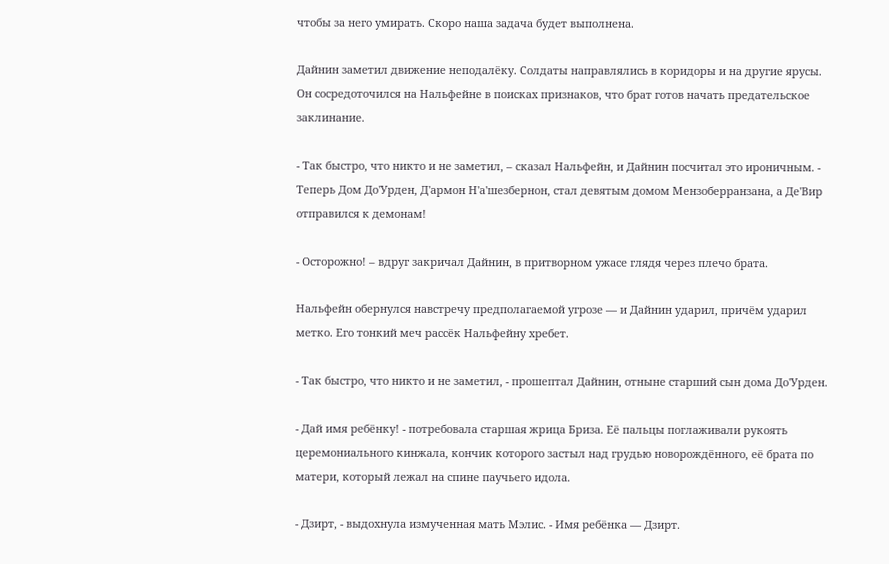чтобы за него умирать. Скоро наша задача будет выполнена.

Дайнин заметил движение неподалёку. Солдаты направлялись в коридоры и на другие ярусы. Он сосредоточился на Нальфейне в поисках признаков, что брат готов начать предательское заклинание.

- Так быстро, что никто и не заметил, – сказал Нальфейн, и Дайнин посчитал это ироничным. - Теперь Дом До'Урден, Д'армон Н'а'шезбернон, стал девятым домом Мензоберранзана, а Де'Вир отправился к демонам!

- Осторожно! – вдруг закричал Дайнин, в притворном ужасе глядя через плечо брата.

Нальфейн обернулся навстречу предполагаемой угрозе — и Дайнин ударил, причём ударил метко. Его тонкий меч рассёк Нальфейну хребет.

- Так быстро, что никто и не заметил, - прошептал Дайнин, отныне старший сын дома До'Урден.

- Дай имя ребёнку! - потребовала старшая жрица Бриза. Её пальцы поглаживали рукоять церемониального кинжала, кончик которого застыл над грудью новорождённого, её брата по матери, который лежал на спине паучьего идола.

- Дзирт, - выдохнула измученная мать Мэлис. - Имя ребёнка — Дзирт.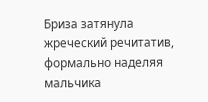Бриза затянула жреческий речитатив, формально наделяя мальчика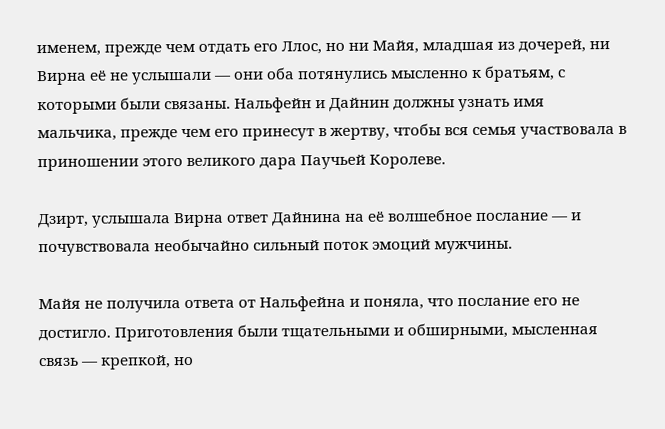именем, прежде чем отдать его Ллос, но ни Майя, младшая из дочерей, ни Вирна её не услышали — они оба потянулись мысленно к братьям, с которыми были связаны. Нальфейн и Дайнин должны узнать имя мальчика, прежде чем его принесут в жертву, чтобы вся семья участвовала в приношении этого великого дара Паучьей Королеве.

Дзирт, услышала Вирна ответ Дайнина на её волшебное послание — и почувствовала необычайно сильный поток эмоций мужчины.

Майя не получила ответа от Нальфейна и поняла, что послание его не достигло. Приготовления были тщательными и обширными, мысленная связь — крепкой, но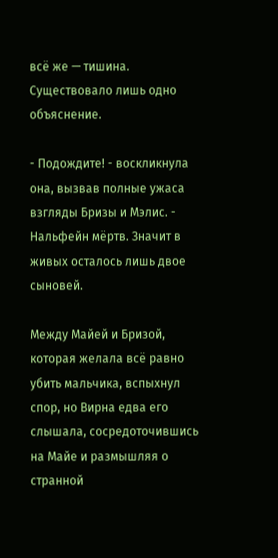всё же — тишина. Существовало лишь одно объяснение.

- Подождите! - воскликнула она, вызвав полные ужаса взгляды Бризы и Мэлис. - Нальфейн мёртв. Значит в живых осталось лишь двое сыновей.

Между Майей и Бризой, которая желала всё равно убить мальчика, вспыхнул спор, но Вирна едва его слышала, сосредоточившись на Майе и размышляя о странной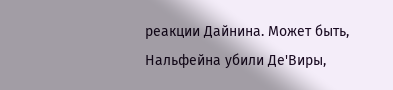реакции Дайнина. Может быть, Нальфейна убили Де'Виры,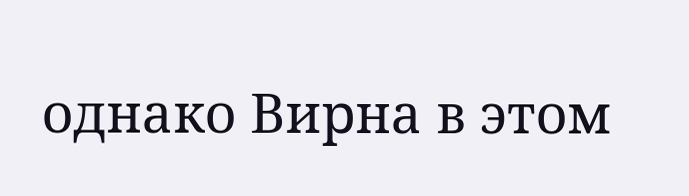однако Вирна в этом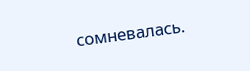сомневалась.